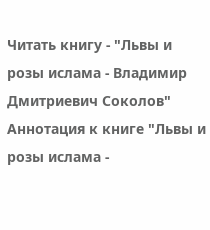Читать книгу - "Львы и розы ислама - Владимир Дмитриевич Соколов"
Аннотация к книге "Львы и розы ислама -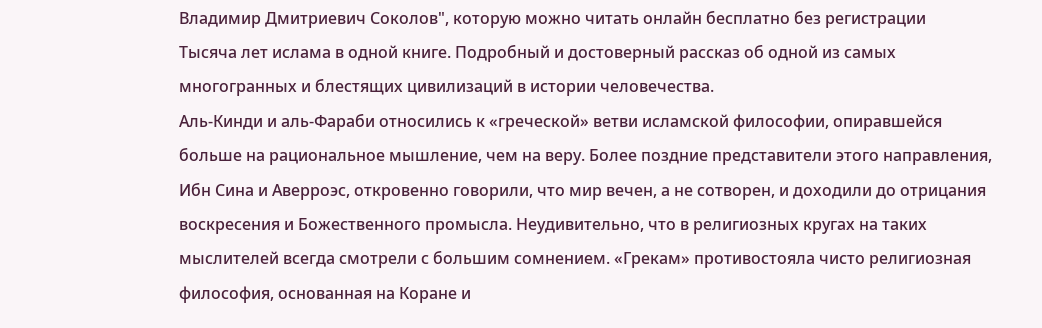Владимир Дмитриевич Соколов", которую можно читать онлайн бесплатно без регистрации
Тысяча лет ислама в одной книге. Подробный и достоверный рассказ об одной из самых многогранных и блестящих цивилизаций в истории человечества.
Аль-Кинди и аль-Фараби относились к «греческой» ветви исламской философии, опиравшейся больше на рациональное мышление, чем на веру. Более поздние представители этого направления, Ибн Сина и Аверроэс, откровенно говорили, что мир вечен, а не сотворен, и доходили до отрицания воскресения и Божественного промысла. Неудивительно, что в религиозных кругах на таких мыслителей всегда смотрели с большим сомнением. «Грекам» противостояла чисто религиозная философия, основанная на Коране и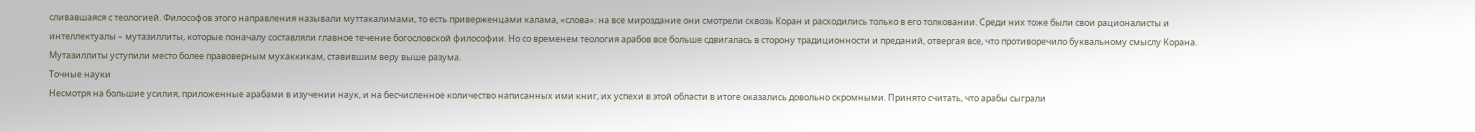сливавшаяся с теологией. Философов этого направления называли муттакалимами, то есть приверженцами калама, «слова»: на все мироздание они смотрели сквозь Коран и расходились только в его толковании. Среди них тоже были свои рационалисты и интеллектуалы – мутазиллиты, которые поначалу составляли главное течение богословской философии. Но со временем теология арабов все больше сдвигалась в сторону традиционности и преданий, отвергая все, что противоречило буквальному смыслу Корана. Мутазиллиты уступили место более правоверным мухаккикам, ставившим веру выше разума.
Точные науки
Несмотря на большие усилия, приложенные арабами в изучении наук, и на бесчисленное количество написанных ими книг, их успехи в этой области в итоге оказались довольно скромными. Принято считать, что арабы сыграли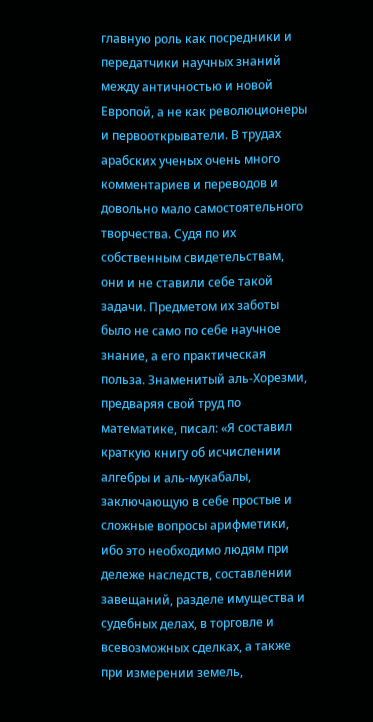главную роль как посредники и передатчики научных знаний между античностью и новой Европой, а не как революционеры и первооткрыватели. В трудах арабских ученых очень много комментариев и переводов и довольно мало самостоятельного творчества. Судя по их собственным свидетельствам, они и не ставили себе такой задачи. Предметом их заботы было не само по себе научное знание, а его практическая польза. Знаменитый аль-Хорезми, предваряя свой труд по математике, писал: «Я составил краткую книгу об исчислении алгебры и аль-мукабалы, заключающую в себе простые и сложные вопросы арифметики, ибо это необходимо людям при дележе наследств, составлении завещаний, разделе имущества и судебных делах, в торговле и всевозможных сделках, а также при измерении земель,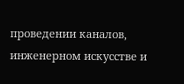проведении каналов, инженерном искусстве и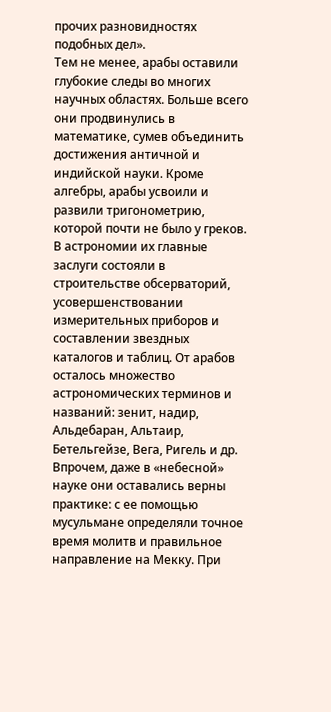прочих разновидностях подобных дел».
Тем не менее, арабы оставили глубокие следы во многих научных областях. Больше всего они продвинулись в математике, сумев объединить достижения античной и индийской науки. Кроме алгебры, арабы усвоили и развили тригонометрию, которой почти не было у греков. В астрономии их главные заслуги состояли в строительстве обсерваторий, усовершенствовании измерительных приборов и составлении звездных каталогов и таблиц. От арабов осталось множество астрономических терминов и названий: зенит, надир, Альдебаран, Альтаир, Бетельгейзе, Вега, Ригель и др. Впрочем, даже в «небесной» науке они оставались верны практике: с ее помощью мусульмане определяли точное время молитв и правильное направление на Мекку. При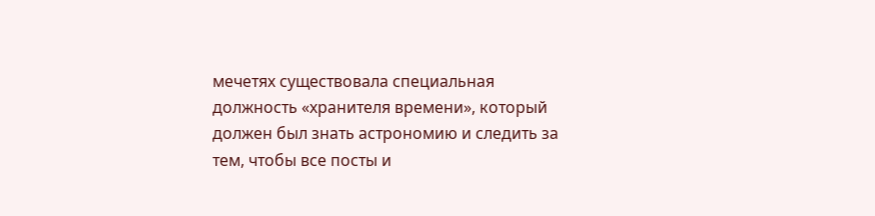мечетях существовала специальная должность «хранителя времени», который должен был знать астрономию и следить за тем, чтобы все посты и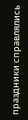праздники справлялись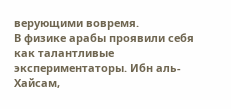верующими вовремя.
В физике арабы проявили себя как талантливые экспериментаторы. Ибн аль-Хайсам,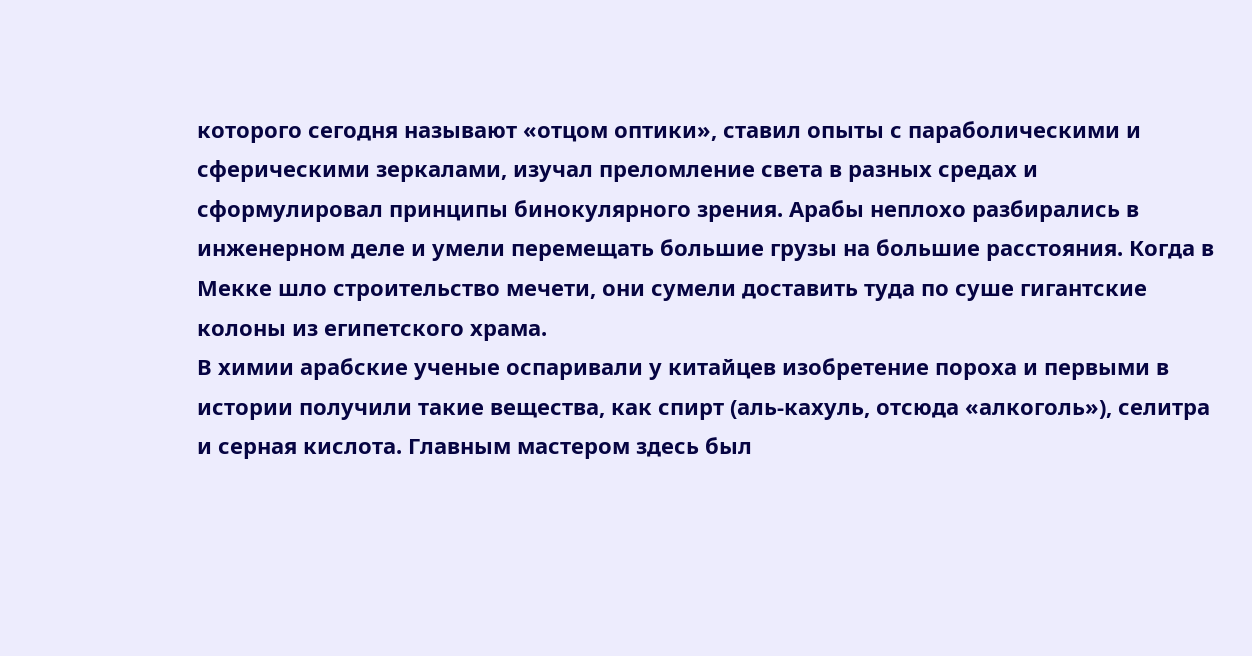которого сегодня называют «отцом оптики», ставил опыты с параболическими и сферическими зеркалами, изучал преломление света в разных средах и сформулировал принципы бинокулярного зрения. Арабы неплохо разбирались в инженерном деле и умели перемещать большие грузы на большие расстояния. Когда в Мекке шло строительство мечети, они сумели доставить туда по суше гигантские колоны из египетского храма.
В химии арабские ученые оспаривали у китайцев изобретение пороха и первыми в истории получили такие вещества, как спирт (аль-кахуль, отсюда «алкоголь»), селитра и серная кислота. Главным мастером здесь был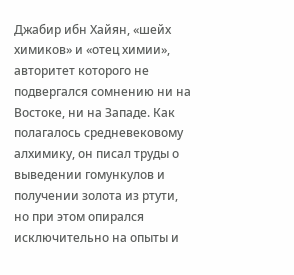Джабир ибн Хайян, «шейх химиков» и «отец химии», авторитет которого не подвергался сомнению ни на Востоке, ни на Западе. Как полагалось средневековому алхимику, он писал труды о выведении гомункулов и получении золота из ртути, но при этом опирался исключительно на опыты и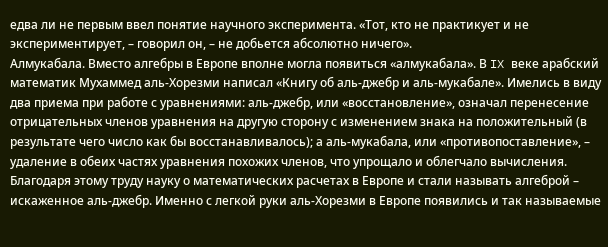едва ли не первым ввел понятие научного эксперимента. «Тот, кто не практикует и не экспериментирует, – говорил он, – не добьется абсолютно ничего».
Алмукабала. Вместо алгебры в Европе вполне могла появиться «алмукабала». В IX веке арабский математик Мухаммед аль-Хорезми написал «Книгу об аль-джебр и аль-мукабале». Имелись в виду два приема при работе с уравнениями: аль-джебр, или «восстановление», означал перенесение отрицательных членов уравнения на другую сторону с изменением знака на положительный (в результате чего число как бы восстанавливалось); а аль-мукабала, или «противопоставление», – удаление в обеих частях уравнения похожих членов, что упрощало и облегчало вычисления. Благодаря этому труду науку о математических расчетах в Европе и стали называть алгеброй – искаженное аль-джебр. Именно с легкой руки аль-Хорезми в Европе появились и так называемые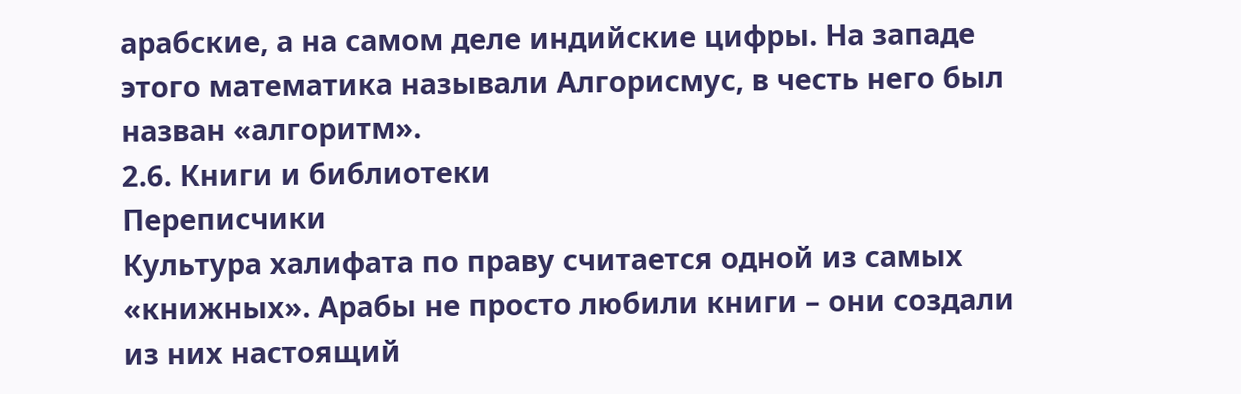арабские, а на самом деле индийские цифры. На западе этого математика называли Алгорисмус, в честь него был назван «алгоритм».
2.6. Книги и библиотеки
Переписчики
Культура халифата по праву считается одной из самых «книжных». Арабы не просто любили книги – они создали из них настоящий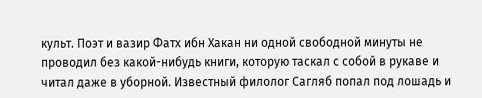культ. Поэт и вазир Фатх ибн Хакан ни одной свободной минуты не проводил без какой-нибудь книги, которую таскал с собой в рукаве и читал даже в уборной. Известный филолог Сагляб попал под лошадь и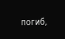погиб,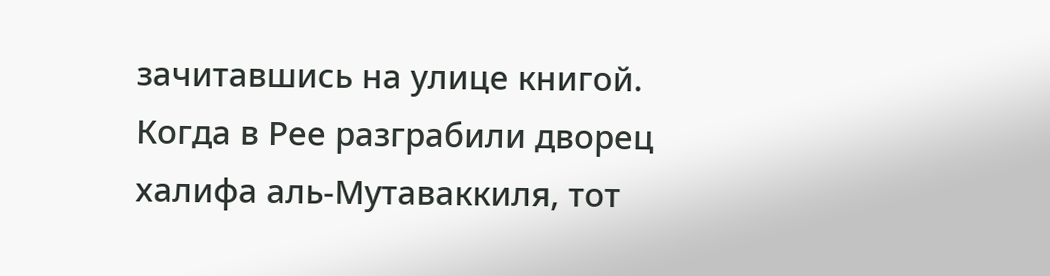зачитавшись на улице книгой. Когда в Рее разграбили дворец халифа аль-Мутаваккиля, тот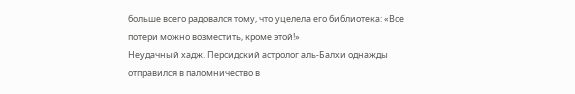больше всего радовался тому, что уцелела его библиотека: «Все потери можно возместить, кроме этой!»
Неудачный хадж. Персидский астролог аль-Балхи однажды отправился в паломничество в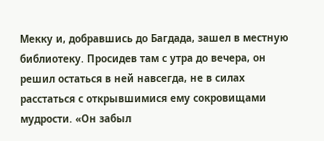Мекку и, добравшись до Багдада, зашел в местную библиотеку. Просидев там с утра до вечера, он решил остаться в ней навсегда, не в силах расстаться с открывшимися ему сокровищами мудрости. «Он забыл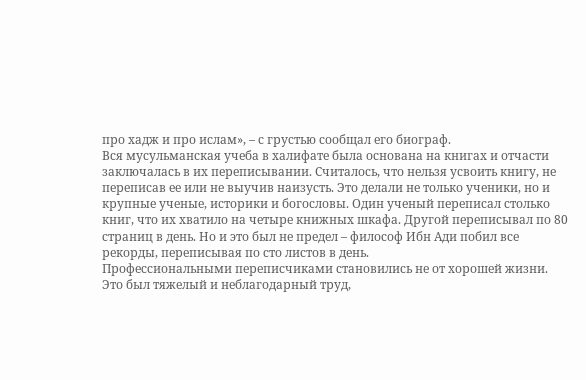про хадж и про ислам», – с грустью сообщал его биограф.
Вся мусульманская учеба в халифате была основана на книгах и отчасти заключалась в их переписывании. Считалось, что нельзя усвоить книгу, не переписав ее или не выучив наизусть. Это делали не только ученики, но и крупные ученые, историки и богословы. Один ученый переписал столько книг, что их хватило на четыре книжных шкафа. Другой переписывал по 80 страниц в день. Но и это был не предел – философ Ибн Ади побил все рекорды, переписывая по сто листов в день.
Профессиональными переписчиками становились не от хорошей жизни. Это был тяжелый и неблагодарный труд,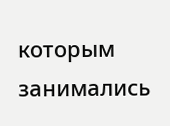которым занимались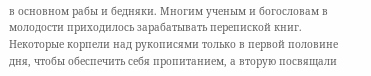в основном рабы и бедняки. Многим ученым и богословам в молодости приходилось зарабатывать перепиской книг. Некоторые корпели над рукописями только в первой половине дня, чтобы обеспечить себя пропитанием, а вторую посвящали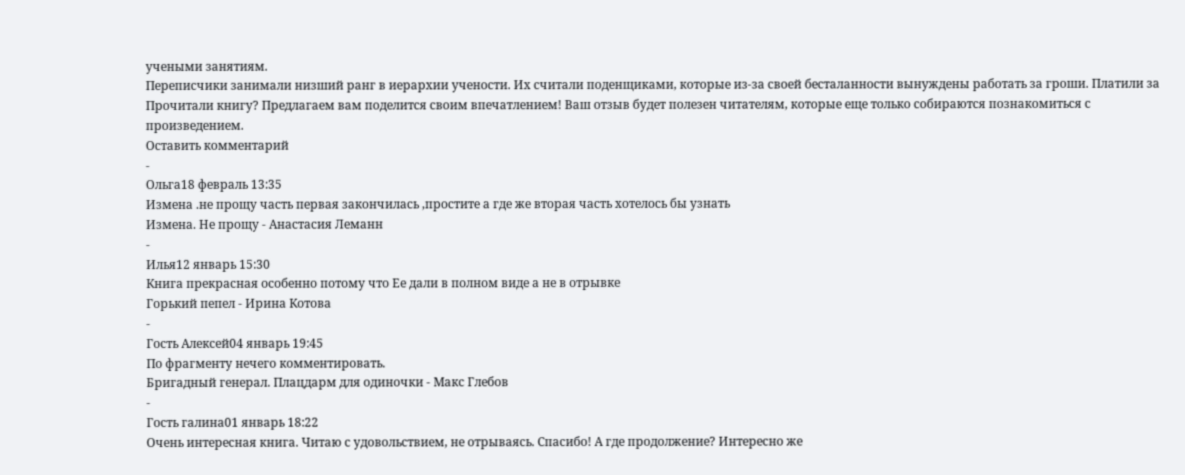учеными занятиям.
Переписчики занимали низший ранг в иерархии учености. Их считали поденщиками, которые из-за своей бесталанности вынуждены работать за гроши. Платили за
Прочитали книгу? Предлагаем вам поделится своим впечатлением! Ваш отзыв будет полезен читателям, которые еще только собираются познакомиться с произведением.
Оставить комментарий
-
Ольга18 февраль 13:35
Измена .не прощу часть первая закончилась ,простите а где же вторая часть хотелось бы узнать
Измена. Не прощу - Анастасия Леманн
-
Илья12 январь 15:30
Книга прекрасная особенно потому что Ее дали в полном виде а не в отрывке
Горький пепел - Ирина Котова
-
Гость Алексей04 январь 19:45
По фрагменту нечего комментировать.
Бригадный генерал. Плацдарм для одиночки - Макс Глебов
-
Гость галина01 январь 18:22
Очень интересная книга. Читаю с удовольствием, не отрываясь. Спасибо! А где продолжение? Интересно же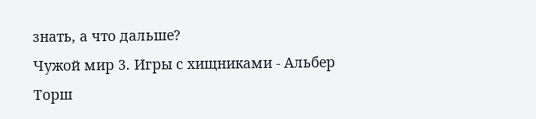знать, а что дальше?
Чужой мир 3. Игры с хищниками - Альбер Торш